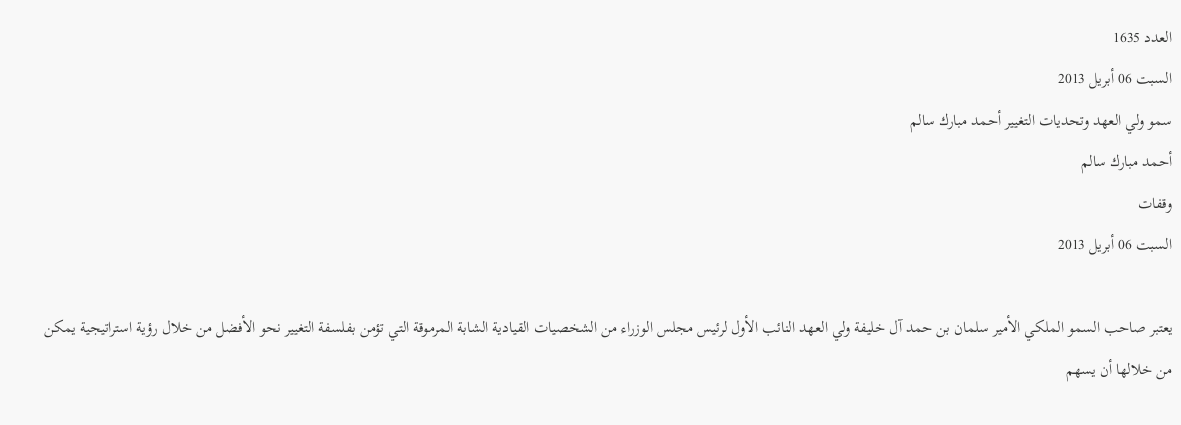العدد 1635
السبت 06 أبريل 2013
سمو ولي العهد وتحديات التغيير أحمد مبارك سالم
أحمد مبارك سالم
وقفات
السبت 06 أبريل 2013

يعتبر صاحب السمو الملكي الأمير سلمان بن حمد آل خليفة ولي العهد النائب الأول لرئيس مجلس الوزراء من الشخصيات القيادية الشابة المرموقة التي تؤمن بفلسفة التغيير نحو الأفضل من خلال رؤية استراتيجية يمكن من خلالها أن يسهم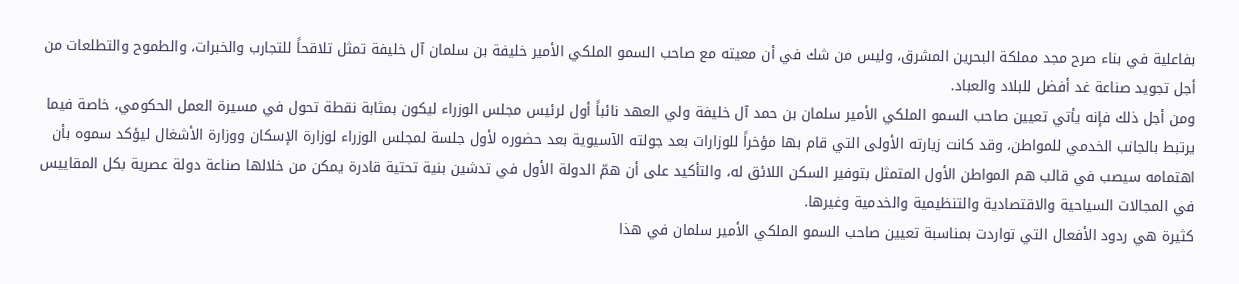بفاعلية في بناء صرح مجد مملكة البحرين المشرق، وليس من شك في أن معيته مع صاحب السمو الملكي الأمير خليفة بن سلمان آل خليفة تمثل تلاقحاً للتجارب والخبرات، والطموح والتطلعات من أجل تجويد صناعة غد أفضل للبلاد والعباد.
ومن أجل ذلك فإنه يأتي تعيين صاحب السمو الملكي الأمير سلمان بن حمد آل خليفة ولي العهد نائباً أول لرئيس مجلس الوزراء ليكون بمثابة نقطة تحول في مسيرة العمل الحكومي، خاصة فيما يرتبط بالجانب الخدمي للمواطن، وقد كانت زيارته الأولى التي قام بها مؤخراً للوزارات بعد جولته الآسيوية بعد حضوره لأول جلسة لمجلس الوزراء لوزارة الإسكان ووزارة الأشغال ليؤكد سموه بأن اهتمامه سيصب في قالب هم المواطن الأول المتمثل بتوفير السكن اللائق له، والتأكيد على أن همّ الدولة الأول في تدشين بنية تحتية قادرة يمكن من خلالها صناعة دولة عصرية بكل المقاييس في المجالات السياحية والاقتصادية والتنظيمية والخدمية وغيرها.
كثيرة هي ردود الأفعال التي تواردت بمناسبة تعيين صاحب السمو الملكي الأمير سلمان في هذا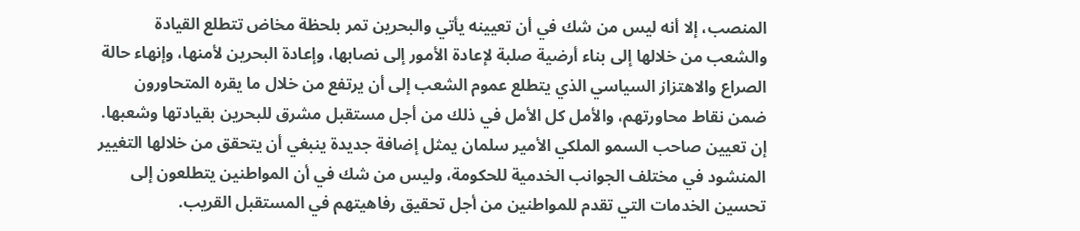المنصب، إلا أنه ليس من شك في أن تعيينه يأتي والبحرين تمر بلحظة مخاض تتطلع القيادة والشعب من خلالها إلى بناء أرضية صلبة لإعادة الأمور إلى نصابها، وإعادة البحرين لأمنها، وإنهاء حالة الصراع والاهتزاز السياسي الذي يتطلع عموم الشعب إلى أن يرتفع من خلال ما يقره المتحاورون ضمن نقاط محاورتهم، والأمل كل الأمل في ذلك من أجل مستقبل مشرق للبحرين بقيادتها وشعبها.
إن تعيين صاحب السمو الملكي الأمير سلمان يمثل إضافة جديدة ينبغي أن يتحقق من خلالها التغيير المنشود في مختلف الجوانب الخدمية للحكومة، وليس من شك في أن المواطنين يتطلعون إلى تحسين الخدمات التي تقدم للمواطنين من أجل تحقيق رفاهيتهم في المستقبل القريب.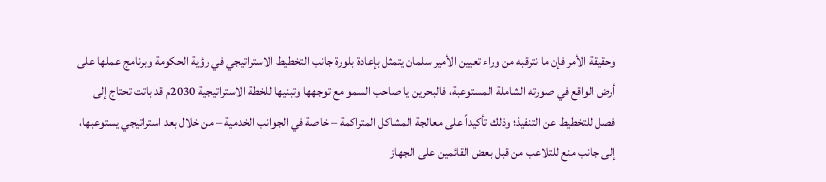وحقيقة الأمر فإن ما نترقبه من وراء تعيين الأمير سلمان يتمثل بإعادة بلورة جانب التخطيط الاستراتيجي في رؤية الحكومة وبرنامج عملها على أرض الواقع في صورته الشاملة المستوعبة، فالبحرين يا صاحب السمو مع توجهها وتبنيها للخطة الاستراتيجية 2030م قد باتت تحتاج إلى فصل للتخطيط عن التنفيذ؛ وذلك تأكيداً على معالجة المشاكل المتراكمة – خاصة في الجوانب الخدمية – من خلال بعد استراتيجي يستوعبها، إلى جانب منع للتلاعب من قبل بعض القائمين على الجهاز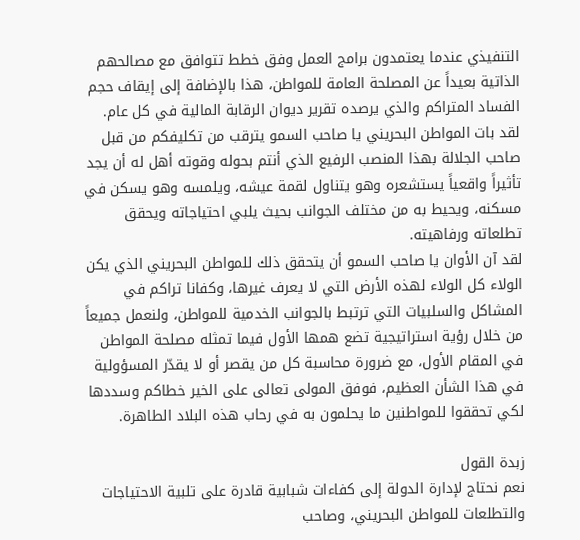التنفيذي عندما يعتمدون برامج العمل وفق خطط تتوافق مع مصالحهم الذاتية بعيداً عن المصلحة العامة للمواطن، هذا بالإضافة إلى إيقاف حجم الفساد المتراكم والذي يرصده تقرير ديوان الرقابة المالية في كل عام.
لقد بات المواطن البحريني يا صاحب السمو يترقب من تكليفكم من قبل صاحب الجلالة بهذا المنصب الرفيع الذي أنتم بحوله وقوته أهل له أن يجد تأثيراً واقعياً يستشعره وهو يتناول لقمة عيشه، ويلمسه وهو يسكن في مسكنه، ويحيط به من مختلف الجوانب بحيث يلبي احتياجاته ويحقق تطلعاته ورفاهيته.
لقد آن الأوان يا صاحب السمو أن يتحقق ذلك للمواطن البحريني الذي يكن الولاء كل الولاء لهذه الأرض التي لا يعرف غيرها، وكفانا تراكم في المشاكل والسلبيات التي ترتبط بالجوانب الخدمية للمواطن، ولنعمل جميعاً من خلال رؤية استراتيجية تضع همها الأول فيما تمثله مصلحة المواطن في المقام الأول، مع ضرورة محاسبة كل من يقصر أو لا يقدّر المسؤولية في هذا الشأن العظيم، فوفق المولى تعالى على الخير خطاكم وسددها لكي تحققوا للمواطنين ما يحلمون به في رحاب هذه البلاد الطاهرة.

زبدة القول
نعم نحتاج لإدارة الدولة إلى كفاءات شبابية قادرة على تلبية الاحتياجات والتطلعات للمواطن البحريني، وصاحب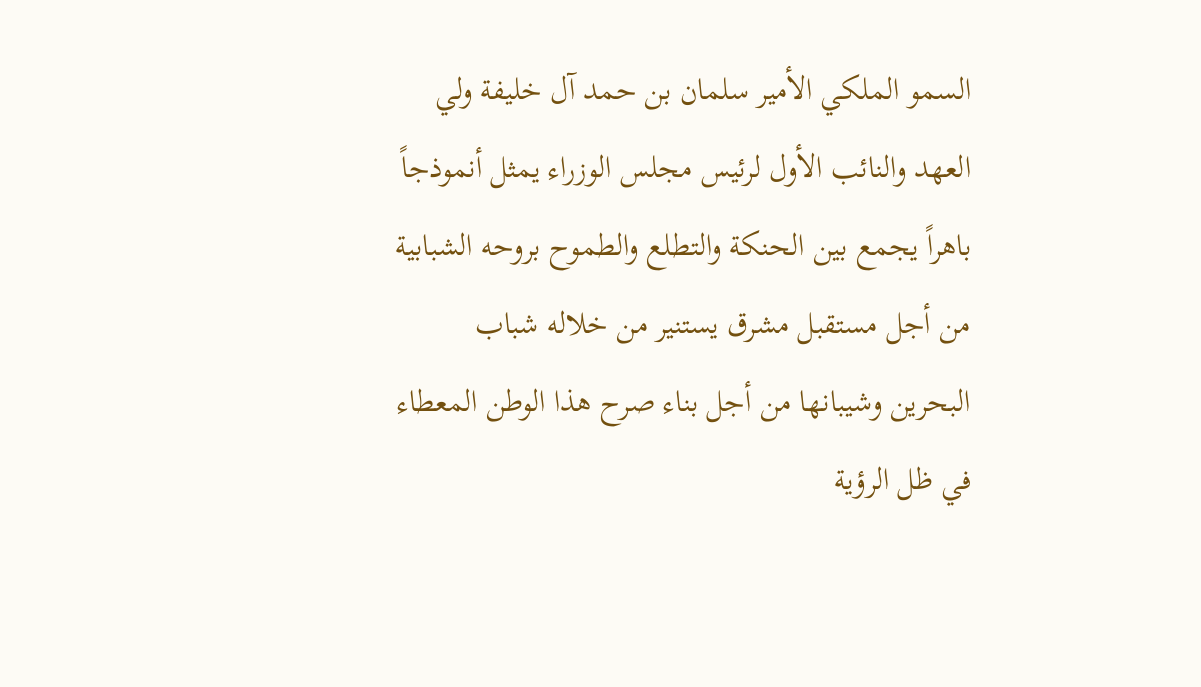السمو الملكي الأمير سلمان بن حمد آل خليفة ولي العهد والنائب الأول لرئيس مجلس الوزراء يمثل أنموذجاً باهراً يجمع بين الحنكة والتطلع والطموح بروحه الشبابية من أجل مستقبل مشرق يستنير من خلاله شباب البحرين وشيبانها من أجل بناء صرح هذا الوطن المعطاء في ظل الرؤية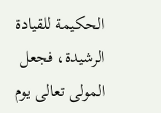الحكيمة للقيادة الرشيدة، فجعل المولى تعالى يوم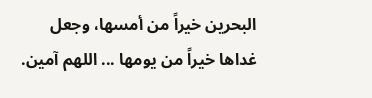البحرين خيراً من أمسها، وجعل غداها خيراً من يومها ... اللهم آمين.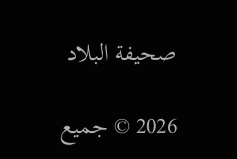صحيفة البلاد

2026 © جميع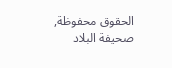الحقوق محفوظة, صحيفة البلاد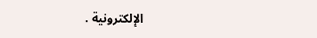الإلكترونية .